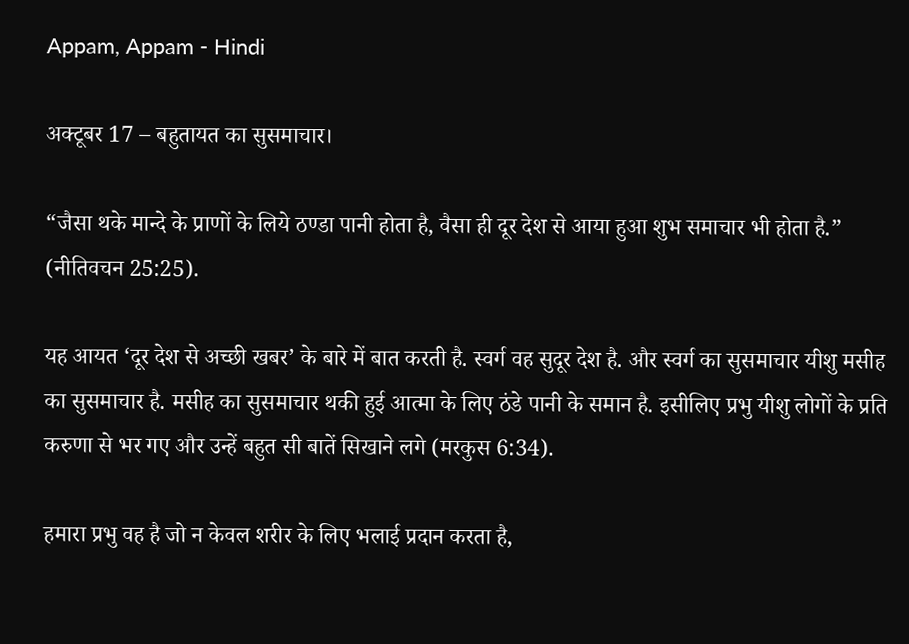Appam, Appam - Hindi

अक्टूबर 17 – बहुतायत का सुसमाचार।

“जैसा थके मान्दे के प्राणों के लिये ठण्डा पानी होता है, वैसा ही दूर देश से आया हुआ शुभ समाचार भी होता है.” (नीतिवचन 25:25).

यह आयत ‘दूर देश से अच्छी खबर’ के बारे में बात करती है. स्वर्ग वह सुदूर देश है. और स्वर्ग का सुसमाचार यीशु मसीह का सुसमाचार है. मसीह का सुसमाचार थकी हुई आत्मा के लिए ठंडे पानी के समान है. इसीलिए प्रभु यीशु लोगों के प्रति करुणा से भर गए और उन्हें बहुत सी बातें सिखाने लगे (मरकुस 6:34).

हमारा प्रभु वह है जो न केवल शरीर के लिए भलाई प्रदान करता है,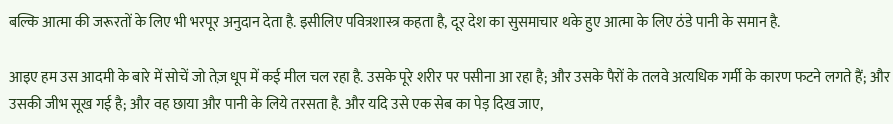बल्कि आत्मा की जरूरतों के लिए भी भरपूर अनुदान देता है. इसीलिए पवित्रशास्त्र कहता है, दूर देश का सुसमाचार थके हुए आत्मा के लिए ठंडे पानी के समान है.

आइए हम उस आदमी के बारे में सोचें जो तेज़ धूप में कई मील चल रहा है. उसके पूरे शरीर पर पसीना आ रहा है; और उसके पैरों के तलवे अत्यधिक गर्मी के कारण फटने लगते हैं; और उसकी जीभ सूख गई है; और वह छाया और पानी के लिये तरसता है. और यदि उसे एक सेब का पेड़ दिख जाए,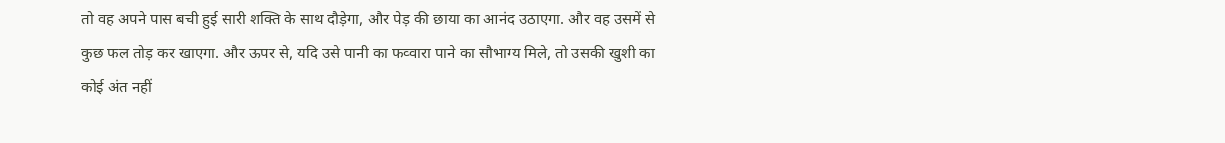तो वह अपने पास बची हुई सारी शक्ति के साथ दौड़ेगा, और पेड़ की छाया का आनंद उठाएगा. और वह उसमें से कुछ फल तोड़ कर खाएगा. और ऊपर से, यदि उसे पानी का फव्वारा पाने का सौभाग्य मिले, तो उसकी खुशी का कोई अंत नहीं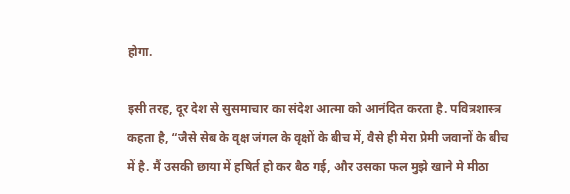होगा.

इसी तरह, दूर देश से सुसमाचार का संदेश आत्मा को आनंदित करता है. पवित्रशास्त्र कहता है, “जैसे सेब के वृक्ष जंगल के वृक्षों के बीच में, वैसे ही मेरा प्रेमी जवानों के बीच में है. मैं उसकी छाया में हषिर्त हो कर बैठ गई, और उसका फल मुझे खाने मे मीठा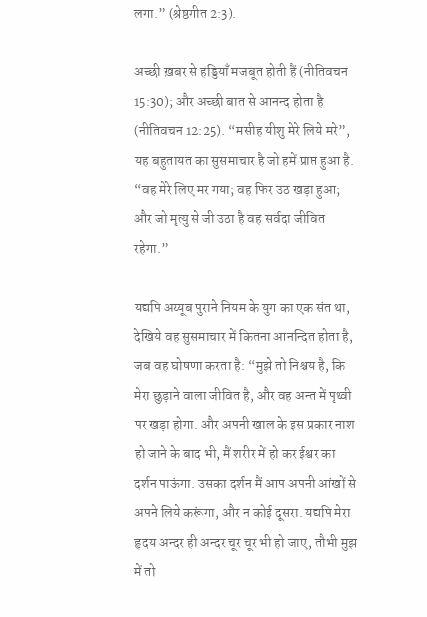लगा.” (श्रेष्ठगीत 2:3).

अच्छी ख़बर से हड्डियाँ मजबूत होती हैं (नीतिवचन 15:30); और अच्छी बात से आनन्द होता है (नीतिवचन 12:25). “मसीह यीशु मेरे लिये मरे”, यह बहुतायत का सुसमाचार है जो हमें प्राप्त हुआ है. “वह मेरे लिए मर गया; वह फिर उठ खड़ा हुआ; और जो मृत्यु से जी उठा है वह सर्वदा जीवित रहेगा.”

यद्यपि अय्यूब पुराने नियम के युग का एक संत था, देखिये वह सुसमाचार में कितना आनन्दित होता है, जब वह घोषणा करता है: “मुझे तो निश्चय है, कि मेरा छुड़ाने वाला जीवित है, और वह अन्त में पृथ्वी पर खड़ा होगा. और अपनी खाल के इस प्रकार नाश हो जाने के बाद भी, मैं शरीर में हो कर ईश्वर का दर्शन पाऊंगा. उसका दर्शन मैं आप अपनी आंखों से अपने लिये करूंगा, और न कोई दूसरा. यद्यपि मेरा हृदय अन्दर ही अन्दर चूर चूर भी हो जाए, तौभी मुझ में तो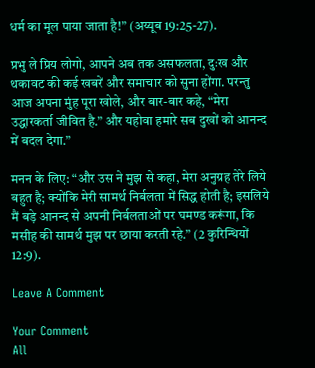धर्म का मूल पाया जाता है!” (अय्यूब 19:25-27).

प्रभु ले प्रिय लोगो, आपने अब तक असफलता, दुःख और थकावट की कई खबरें और समाचार को सुना होंगा. परन्तु आज अपना मुंह पूरा खोले, और बार-बार कहे, “मेरा उद्धारकर्ता जीवित है.” और यहोवा हमारे सब दुखों को आनन्द में बदल देगा.”

मनन के लिए: “और उस ने मुझ से कहा, मेरा अनुग्रह तेरे लिये बहुत है; क्योंकि मेरी सामर्थ निर्बलता में सिद्ध होती है; इसलिये मैं बड़े आनन्द से अपनी निर्बलताओं पर घमण्ड करूंगा, कि मसीह की सामर्थ मुझ पर छाया करती रहे.” (2 कुरिन्थियों 12:9).

Leave A Comment

Your Comment
All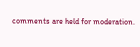comments are held for moderation.